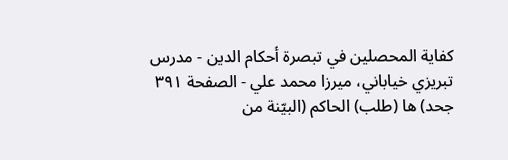كفاية المحصلين في تبصرة أحكام الدين - مدرس تبريزي خياباني، ميرزا محمد علي - الصفحة ٣٩١
جحد) ها (طلب) الحاكم (البيّنة من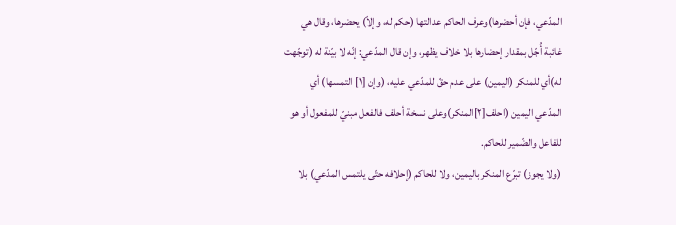المدّعي، فإن أحضرها)وعرف الحاكم عدالتها (حكم له، وإلاّ) يحضرها، وقال هي غائبة أُجّل بمقدار إحضارها بلا خلاف يظهر، وإن قال المدّعي: إنّه لا بيّنة له (توجّهت له)أي للمنكر (اليمين) على عدم حقّ للمدّعي عليه، (وإن [١] التمسها) أي المدّعي اليمين (احلف[٢]المنكر)وعلى نسخة أحلف فالفعل مبنيّ للمفعول أو هو للفاعل والضّمير للحاكم.
(ولا يجوز) تبرّع المنكر باليمين، ولا للحاكم (إحلافه حتّى يلتمس المدّعي) بلا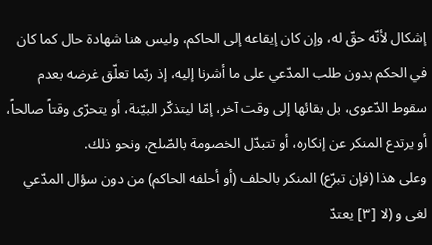إشكال لأنّه حقّ له، وإن كان إيقاعه إلى الحاكم، وليس هنا شهادة حال كما كان في الحكم بدون طلب المدّعي على ما أشرنا إليه، إذ ربّما تعلّق غرضه بعدم سقوط الدّعوى، بل بقائها إلى وقت آخر، إمّا ليتذكّر البيّنة، أو يتحرّى وقتاً صالحاً، أو يرتدع المنكر عن إنكاره، أو تتبدّل الخصومة بالصّلح، ونحو ذلك.
وعلى هذا (فإن تبرّع) المنكر بالحلف (أو أحلفه الحاكم) من دون سؤال المدّعي لغى و (لا [٣] يعتدّ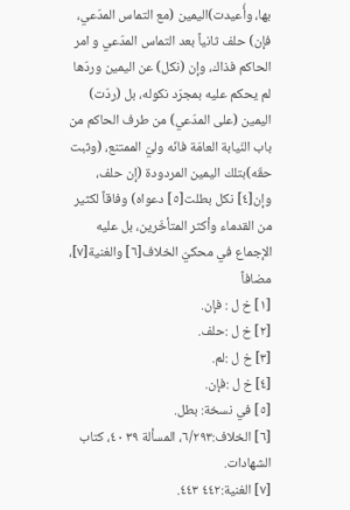بها، وأُعيدت)اليمين (مع التماس المدّعي، فإن) حلف ثانياً بعد التماس المدّعي و امر الحاكم فذاك، وإن (نكل) عن اليمين وردّها لم يحكم عليه بمجرّد نكوله، بل (ردّت) اليمين (على المدّعي) من طرف الحاكم من باب النّيابة العامّة فانّه وليّ الممتنع، (وثبت حقّه)بتلك اليمين المردودة (إن حلف، وإن[٤] نكل بطلت[٥] دعواه) وفاقاً لكثير من القدماء وأكثر المتأخّرين، بل عليه الإجماع في محكيّ الخلاف[٦] والغنية[٧]، مضافاً
[١] خ ل : فإن.
[٢] خ ل :حلف.
[٣] خ ل :لم.
[٤] خ ل :فإن.
[٥] في نسخة: بطل.
[٦] الخلاف:٦/٢٩٣، المسألة ٣٩ ٤٠، كتاب الشهادات.
[٧] الغنية:٤٤٢ ٤٤٣.